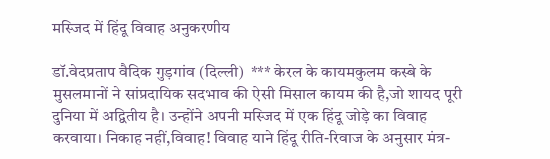मस्जिद में हिंदू विवाह अनुकरणीय

डॉ.वेदप्रताप वैदिक गुड़गांव (दिल्ली)  *** केरल के कायमकुलम कस्बे के मुसलमानों ने सांप्रदायिक सदभाव की ऐसी मिसाल कायम की है,जो शायद पूरी दुनिया में अद्वितीय है। उन्होंने अपनी मस्जिद में एक हिंदू जोड़े का विवाह करवाया। निकाह नहीं,विवाह! विवाह याने हिंदू रीति-रिवाज के अनुसार मंत्र-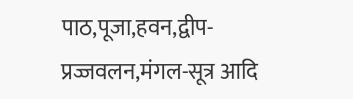पाठ,पूजा,हवन,द्वीप-प्रज्जवलन,मंगल-सूत्र आदि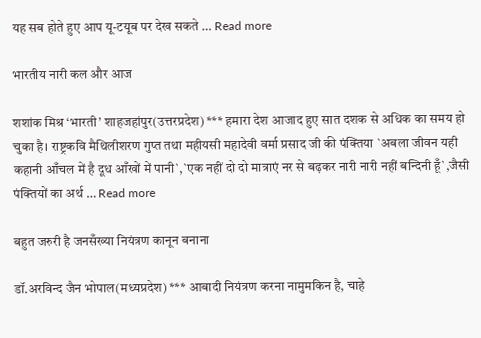यह सब होते हुए आप यू-टयूब पर देख सकते … Read more

भारतीय नारी कल और आज

शशांक मिश्र ‘भारती’ शाहजहांपुर(उत्तरप्रदेश) *** हमारा देश आजाद हुए सात दशक से अधिक का समय हो चुका है। राष्ट्रकवि मैथिलीशरण गुप्त तथा महीयसी महादेवी वर्मा प्रसाद जी की पंक्तिया `अबला जीवन यही कहानी आँचल में है दूध आँखों में पानी`,`एक नहीं दो दो मात्राएं नर से बढ़कर नारी नारी नहीं बन्दिनी हूँ`,जैसी पंक्तियों का अर्थ … Read more

बहुत जरुरी है जनसँख्या नियंत्रण कानून बनाना

डॉ.अरविन्द जैन भोपाल(मध्यप्रदेश) *** आबादी नियंत्रण करना नामुमकिन है, चाहे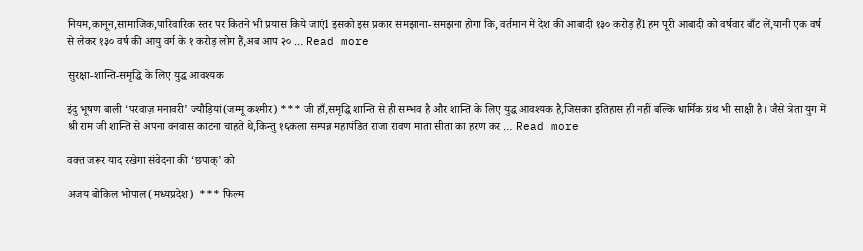नियम,कानून,सामाजिक,पारिवारिक स्तर पर कितने भी प्रयास किये जाएंl इसको इस प्रकार समझाना-समझना होगा कि, वर्तमान में देश की आबादी १३० करोड़ हैंl हम पूरी आबादी को वर्षवार बाँट लें,यानी एक वर्ष से लेकर १३० वर्ष की आयु वर्ग के १ करोड़ लोग हैं,अब आप २० … Read more

सुरक्षा-शान्ति-समृद्धि के लिए युद्ध आवश्यक

इंदु भूषण बाली ‘परवाज़ मनावरी’ ज्यौड़ियां(जम्मू कश्मीर) *** जी हाँ,समृद्धि शान्ति से ही सम्भव है और शान्ति के लिए युद्ध आवश्यक है,जिसका इतिहास ही नहीं बल्कि धार्मिक ग्रंथ भी साक्षी है। जैसे त्रेता युग में श्री राम जी शान्ति से अपना वनवास काटना चाहते थे,किन्तु १६कला सम्पन्न महापंडित राजा रावण माता सीता का हरण कर … Read more

वक्त जरूर याद रखेगा संवेदना की ‘छपाक्’ को

अजय बोकिल भोपाल(मध्यप्रदेश)  *** फिल्म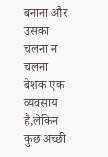बनाना और उसका चलना न चलना बेशक एक व्यवसाय है,लेकिन कुछ अच्छी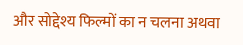और सोद्देश्य फिल्मों का न चलना अथवा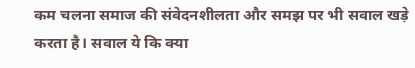कम चलना समाज की संवेदनशीलता और समझ पर भी सवाल खड़े करता है। सवाल ये कि क्या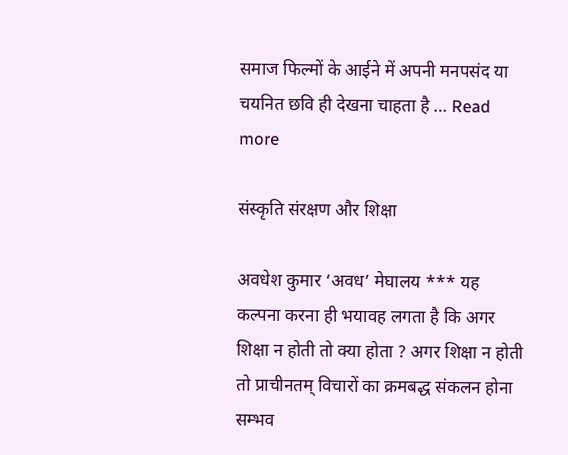समाज फिल्मों के आईने में अपनी मनपसंद या चयनित छवि ही देखना चाहता है … Read more

संस्कृति संरक्षण और शिक्षा

अवधेश कुमार ‘अवध’ मेघालय *** यह कल्पना करना ही भयावह लगता है कि अगर शिक्षा न होती तो क्या होता ? अगर शिक्षा न होती तो प्राचीनतम् विचारों का क्रमबद्ध संकलन होना सम्भव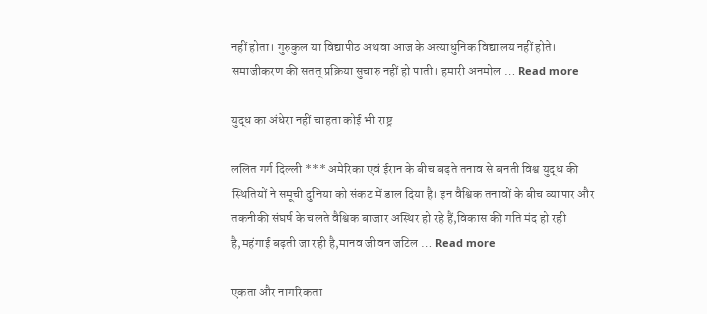नहीं होता। गुरुकुल या विद्यापीठ अथवा आज के अत्याधुनिक विद्यालय नहीं होते। समाजीकरण की सतत् प्रक्रिया सुचारु नहीं हो पाती। हमारी अनमोल … Read more

युद्ध का अंधेरा नहीं चाहता कोई भी राष्ट्र

ललित गर्ग दिल्ली *** अमेरिका एवं ईरान के बीच बढ़ते तनाव से बनती विश्व युद्ध की स्थितियों ने समूची दुनिया को संकट में डाल दिया है। इन वैश्विक तनावों के बीच व्यापार और तकनीकी संघर्ष के चलते वैश्विक बाजार अस्थिर हो रहे हैं,विकास की गति मंद हो रही है,महंगाई बढ़ती जा रही है,मानव जीवन जटिल … Read more

एकता और नागरिकता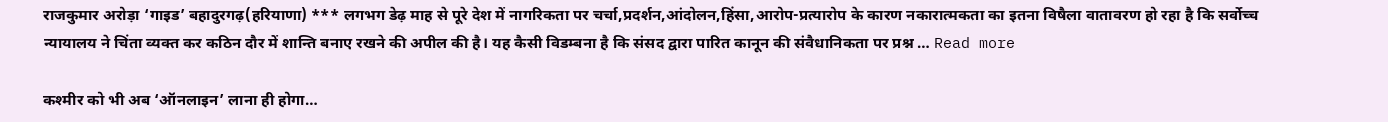राजकुमार अरोड़ा ‘गाइड’ बहादुरगढ़(हरियाणा) *** लगभग डेढ़ माह से पूरे देश में नागरिकता पर चर्चा,प्रदर्शन,आंदोलन,हिंसा,आरोप-प्रत्यारोप के कारण नकारात्मकता का इतना विषैला वातावरण हो रहा है कि सर्वोच्च न्यायालय ने चिंता व्यक्त कर कठिन दौर में शान्ति बनाए रखने की अपील की है। यह कैसी विडम्बना है कि संसद द्वारा पारित कानून की संवैधानिकता पर प्रश्न … Read more

कश्मीर को भी अब ‘ऑनलाइन’ लाना ही होगा…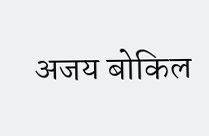अजय बोकिल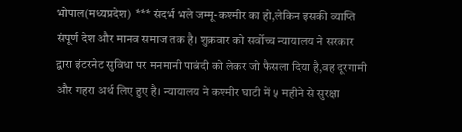भोपाल(मध्यप्रदेश)  *** संदर्भ भले जम्मू-कश्मीर का हो,लेकिन इसकी व्याप्ति संपूर्ण देश और मानव समाज तक है। शुक्रवार को सर्वोच्च न्यायालय ने सरकार द्वारा इंटरनेट सुविधा पर मनमानी पाबंदी को लेकर जो फैसला दिया है,वह दूरगामी और गहरा अर्थ लिए हुए है। न्यायालय ने कश्मीर घाटी में ५ महीने से सुरक्षा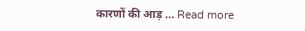कारणों की आड़ … Read more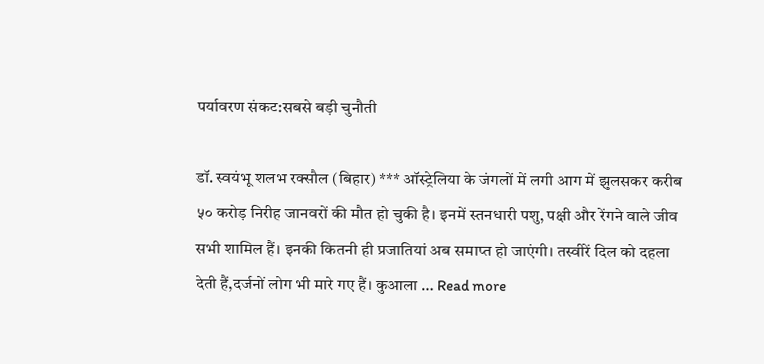पर्यावरण संकट:सबसे बड़ी चुनौती

डॉ. स्वयंभू शलभ रक्सौल (बिहार) *** ऑस्ट्रेलिया के जंगलों में लगी आग में झुलसकर करीब ५० करोड़ निरीह जानवरों की मौत हो चुकी है। इनमें स्तनधारी पशु, पक्षी और रेंगने वाले जीव सभी शामिल हैं। इनकी कितनी ही प्रजातियां अब समाप्त हो जाएंगी। तस्वीरें दिल को दहला देती हैं,दर्जनों लोग भी मारे गए हैं। कुआला … Read more